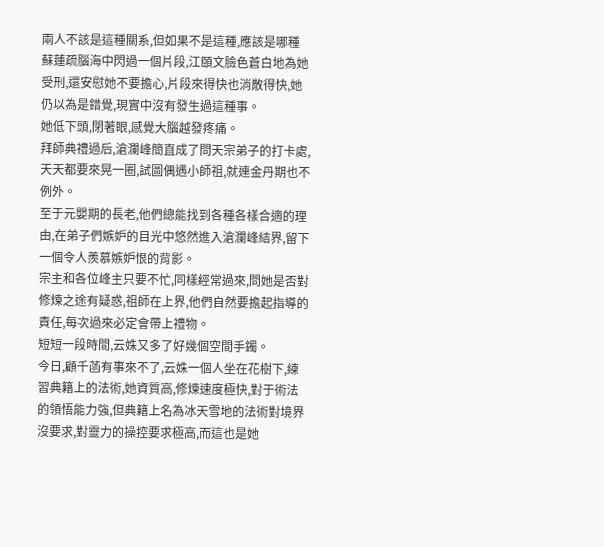兩人不該是這種關系,但如果不是這種,應該是哪種
蘇蓮疏腦海中閃過一個片段,江頤文臉色蒼白地為她受刑,還安慰她不要擔心,片段來得快也消散得快,她仍以為是錯覺,現實中沒有發生過這種事。
她低下頭,閉著眼,感覺大腦越發疼痛。
拜師典禮過后,滄瀾峰簡直成了問天宗弟子的打卡處,天天都要來晃一圈,試圖偶遇小師祖,就連金丹期也不例外。
至于元嬰期的長老,他們總能找到各種各樣合適的理由,在弟子們嫉妒的目光中悠然進入滄瀾峰結界,留下一個令人羨慕嫉妒恨的背影。
宗主和各位峰主只要不忙,同樣經常過來,問她是否對修煉之途有疑惑,祖師在上界,他們自然要擔起指導的責任,每次過來必定會帶上禮物。
短短一段時間,云姝又多了好幾個空間手鐲。
今日,顧千菡有事來不了,云姝一個人坐在花樹下,練習典籍上的法術,她資質高,修煉速度極快,對于術法的領悟能力強,但典籍上名為冰天雪地的法術對境界沒要求,對靈力的操控要求極高,而這也是她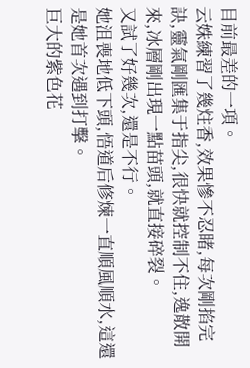目前最差的一項。
云姝練習了幾炷香,效果慘不忍睹,每次剛掐完訣,靈氣剛匯集于指尖,很快就控制不住,逸散開來,冰層剛出現一點苗頭,就直接碎裂。
又試了好幾次,還是不行。
她沮喪地低下頭,悟道后修煉一直順風順水,這還是她首次遇到打擊。
巨大的紫色花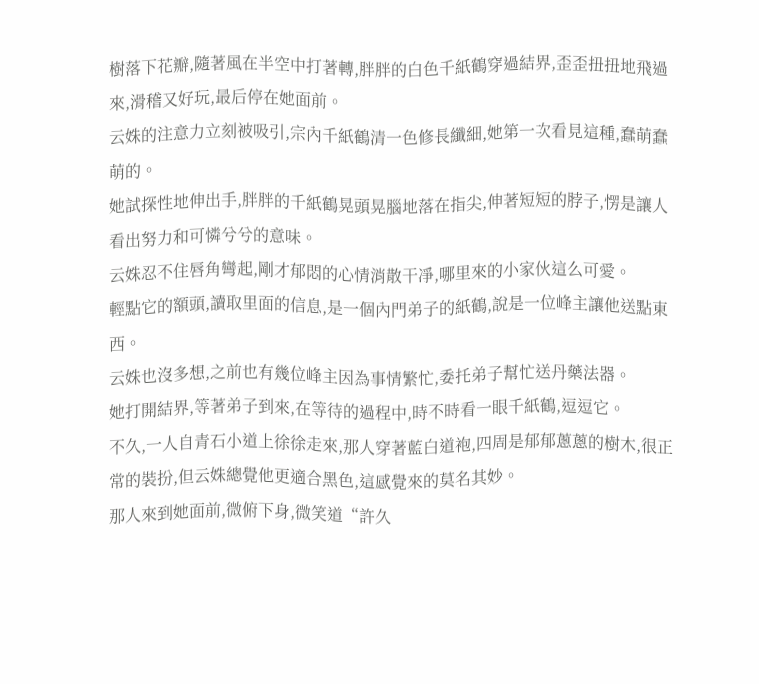樹落下花瓣,隨著風在半空中打著轉,胖胖的白色千紙鶴穿過結界,歪歪扭扭地飛過來,滑稽又好玩,最后停在她面前。
云姝的注意力立刻被吸引,宗內千紙鶴清一色修長纖細,她第一次看見這種,蠢萌蠢萌的。
她試探性地伸出手,胖胖的千紙鶴晃頭晃腦地落在指尖,伸著短短的脖子,愣是讓人看出努力和可憐兮兮的意味。
云姝忍不住唇角彎起,剛才郁悶的心情消散干凈,哪里來的小家伙這么可愛。
輕點它的額頭,讀取里面的信息,是一個內門弟子的紙鶴,說是一位峰主讓他送點東西。
云姝也沒多想,之前也有幾位峰主因為事情繁忙,委托弟子幫忙送丹藥法器。
她打開結界,等著弟子到來,在等待的過程中,時不時看一眼千紙鶴,逗逗它。
不久,一人自青石小道上徐徐走來,那人穿著藍白道袍,四周是郁郁蔥蔥的樹木,很正常的裝扮,但云姝總覺他更適合黑色,這感覺來的莫名其妙。
那人來到她面前,微俯下身,微笑道“許久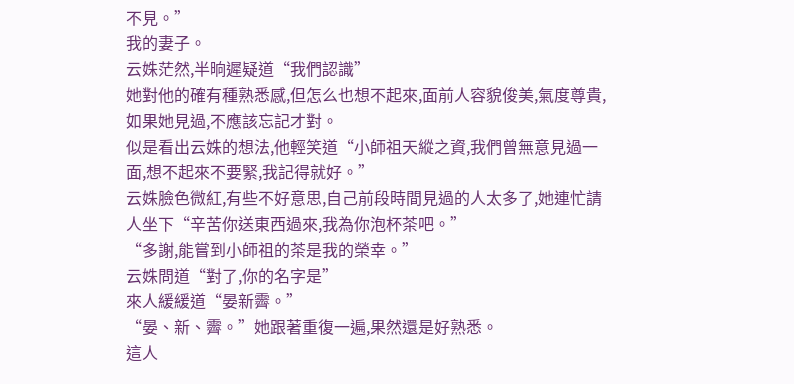不見。”
我的妻子。
云姝茫然,半晌遲疑道“我們認識”
她對他的確有種熟悉感,但怎么也想不起來,面前人容貌俊美,氣度尊貴,如果她見過,不應該忘記才對。
似是看出云姝的想法,他輕笑道“小師祖天縱之資,我們曾無意見過一面,想不起來不要緊,我記得就好。”
云姝臉色微紅,有些不好意思,自己前段時間見過的人太多了,她連忙請人坐下“辛苦你送東西過來,我為你泡杯茶吧。”
“多謝,能嘗到小師祖的茶是我的榮幸。”
云姝問道“對了,你的名字是”
來人緩緩道“晏新霽。”
“晏、新、霽。”她跟著重復一遍,果然還是好熟悉。
這人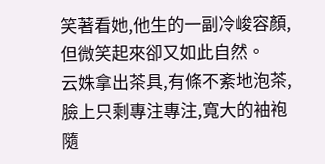笑著看她,他生的一副冷峻容顏,但微笑起來卻又如此自然。
云姝拿出茶具,有條不紊地泡茶,臉上只剩專注專注,寬大的袖袍隨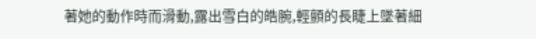著她的動作時而滑動,露出雪白的皓腕,輕顫的長睫上墜著細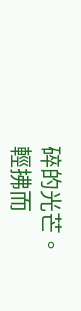碎的光芒。
輕拂而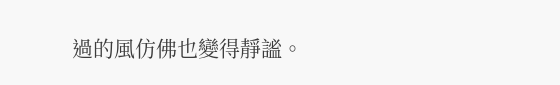過的風仿佛也變得靜謐。